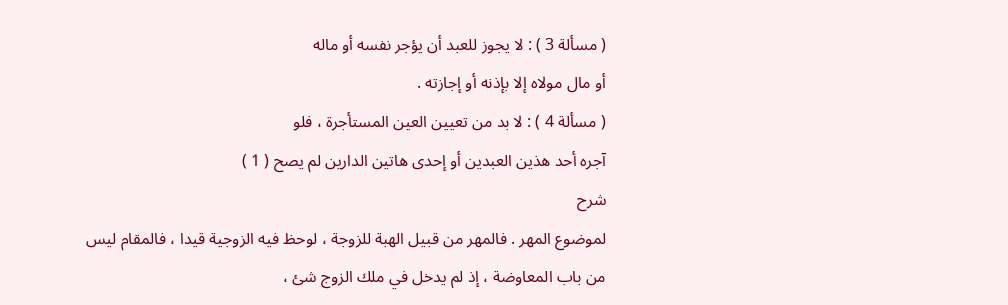( مسألة 3 ) : لا يجوز للعبد أن يؤجر نفسه أو ماله
أو مال مولاه إلا بإذنه أو إجازته .
( مسألة 4 ) : لا بد من تعيين العين المستأجرة ، فلو
آجره أحد هذين العبدين أو إحدى هاتين الدارين لم يصح ( 1 )
شرح
لموضوع المهر . فالمهر من قبيل الهبة للزوجة ، لوحظ فيه الزوجية قيدا ، فالمقام ليس
من باب المعاوضة ، إذ لم يدخل في ملك الزوج شئ ،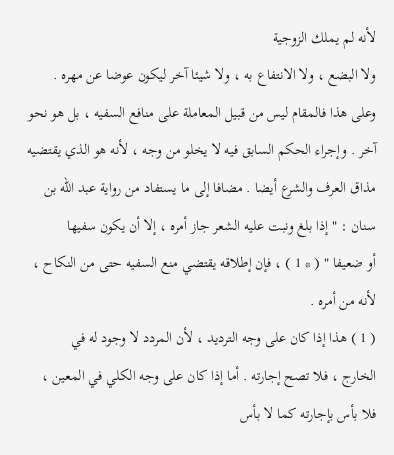لأنه لم يملك الزوجية
ولا البضع ، ولا الانتفاع به ، ولا شيئا آخر ليكون عوضا عن مهره .
وعلى هذا فالمقام ليس من قبيل المعاملة على منافع السفيه ، بل هو نحو
آخر . وإجراء الحكم السابق فيه لا يخلو من وجه ، لأنه هو الذي يقتضيه
مذاق العرف والشرع أيضا . مضافا إلى ما يستفاد من رواية عبد الله بن
سنان : " إذا بلغ ونبت عليه الشعر جاز أمره ، إلا أن يكون سفيها
أو ضعيفا " ( * 1 ) ، فإن إطلاقه يقتضي منع السفيه حتى من النكاح ،
لأنه من أمره .
( 1 ) هذا إذا كان على وجه الترديد ، لأن المردد لا وجود له في
الخارج ، فلا تصح إجارته . أما إذا كان على وجه الكلي في المعين ،
فلا بأس بإجارته كما لا بأس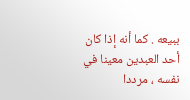ببيعه . كما أنه إذا كان أحد العبدين معينا في
نفسه ، مرددا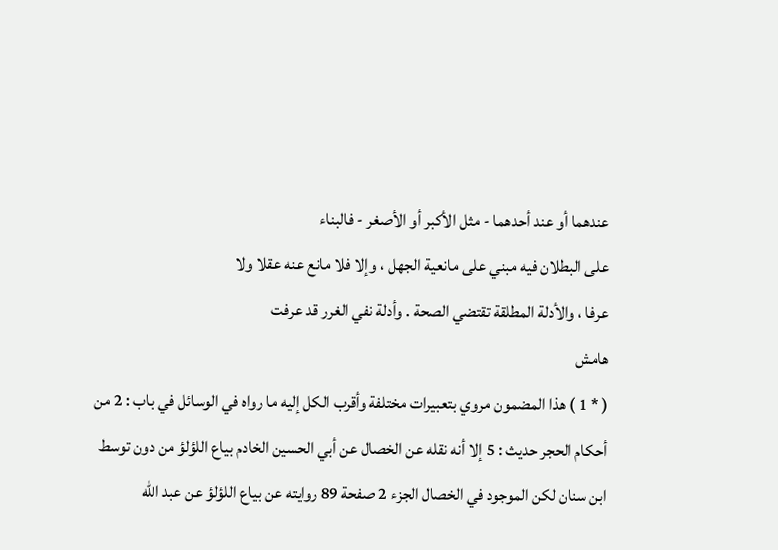عندهما أو عند أحدهما - مثل الأكبر أو الأصغر - فالبناء
على البطلان فيه مبني على مانعية الجهل ، وإلا فلا مانع عنه عقلا ولا
عرفا ، والأدلة المطلقة تقتضي الصحة . وأدلة نفي الغرر قد عرفت
هامش
( * 1 ) هذا المضمون مروي بتعبيرات مختلفة وأقرب الكل إليه ما رواه في الوسائل في باب : 2 من
أحكام الحجر حديث : 5 إلا أنه نقله عن الخصال عن أبي الحسين الخادم بياع اللؤلؤ من دون توسط
ابن سنان لكن الموجود في الخصال الجزء 2 صفحة 89 روايته عن بياع اللؤلؤ عن عبد الله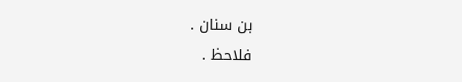بن سنان .
فلاحظ .